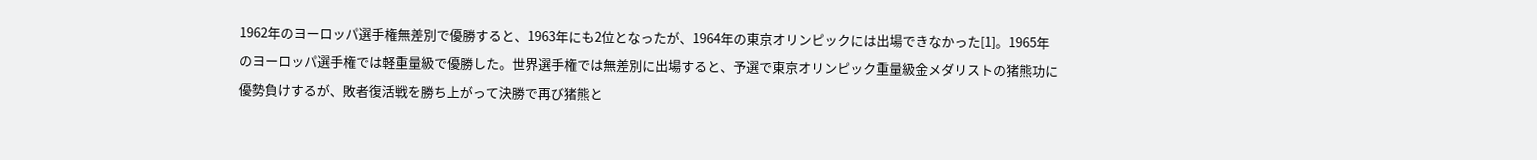1962年のヨーロッパ選手権無差別で優勝すると、1963年にも2位となったが、1964年の東京オリンピックには出場できなかった[1]。1965年のヨーロッパ選手権では軽重量級で優勝した。世界選手権では無差別に出場すると、予選で東京オリンピック重量級金メダリストの猪熊功に優勢負けするが、敗者復活戦を勝ち上がって決勝で再び猪熊と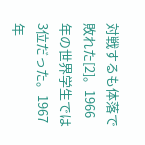対戦するも体落で敗れた[2]。1966年の世界学生では3位だった。1967年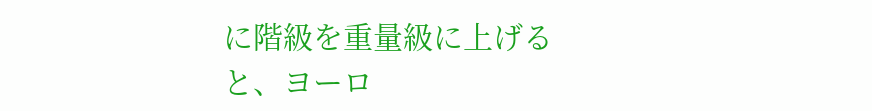に階級を重量級に上げると、ヨーロ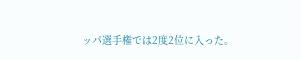ッパ選手権では2度2位に入った。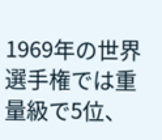1969年の世界選手権では重量級で5位、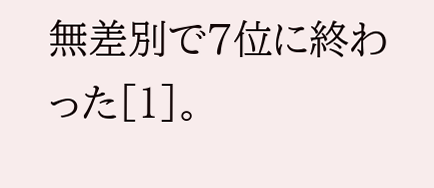無差別で7位に終わった[1]。